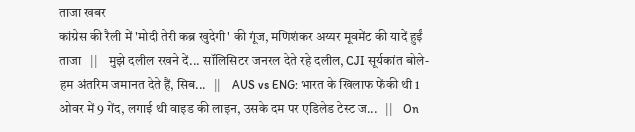ताजा खबर
कांग्रेस की रैली में 'मोदी तेरी कब्र खुदेगी' की गूंज, मणिशंकर अय्यर मूवमेंट की यादें हुईं ताजा   ||    मुझे दलील रखने दें... सॉलिसिटर जनरल देते रहे दलील, CJI सूर्यकांत बोले- हम अंतरिम जमानत देते हैं, सिब...   ||    AUS vs ENG: भारत के खिलाफ फेंकी थी 1 ओवर में 9 गेंद, लगाई थी वाइड की लाइन, उसके दम पर एडिलेड टेस्ट ज...   ||    On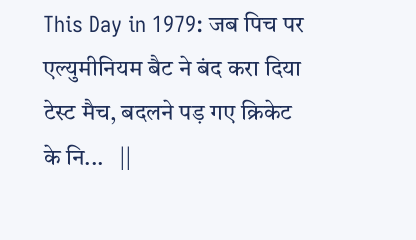This Day in 1979: जब पिच पर एल्युमीनियम बैट ने बंद करा दिया टेस्ट मैच, बदलने पड़ गए क्रिकेट के नि...   ||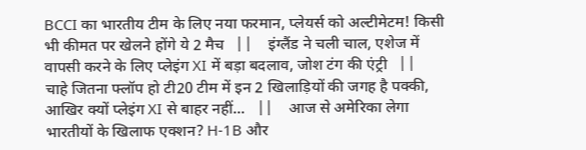BCCI का भारतीय टीम के लिए नया फरमान, प्लेयर्स को अल्टीमेटम! किसी भी कीमत पर खेलने होंगे ये 2 मैच   ||    इंग्लैंड ने चली चाल, एशेज में वापसी करने के लिए प्लेइंग XI में बड़ा बदलाव, जोश टंग की एंट्री   ||    चाहे जितना फ्लॉप हो टी20 टीम में इन 2 खिलाड़ियों की जगह है पक्की, आखिर क्यों प्लेइंग XI से बाहर नहीं...   ||    आज से अमेरिका लेगा भारतीयों के खिलाफ एक्शन? H-1B और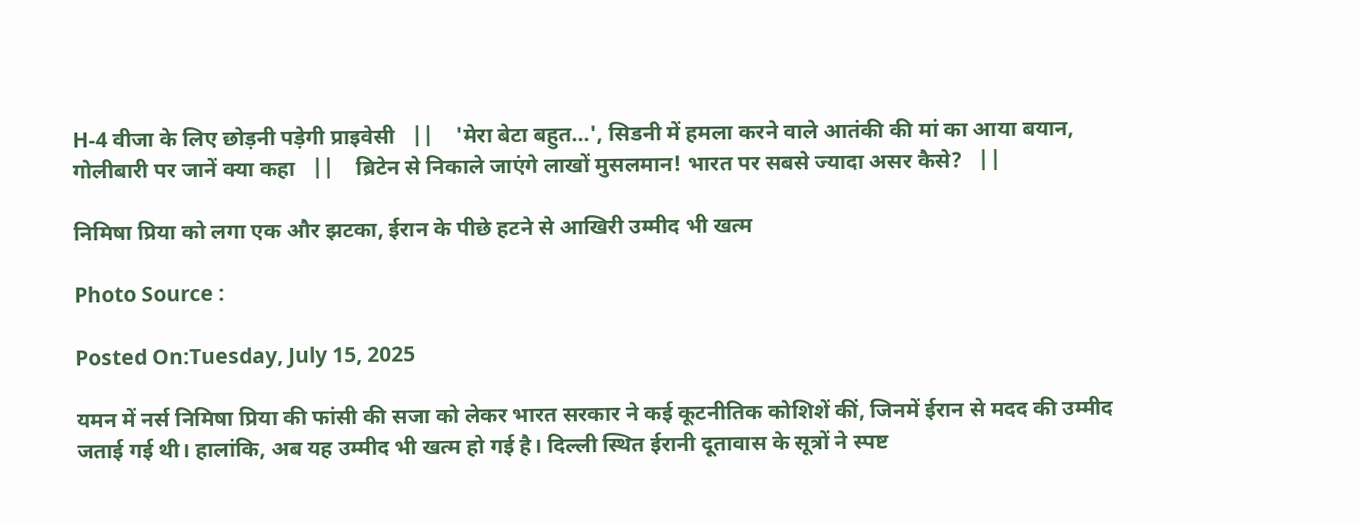H-4 वीजा के लिए छोड़नी पड़ेगी प्राइवेसी   ||    'मेरा बेटा बहुत...', सिडनी में हमला करने वाले आतंकी की मां का आया बयान, गोलीबारी पर जानें क्या कहा   ||    ब्रिटेन से निकाले जाएंगे लाखों मुसलमान! भारत पर सबसे ज्यादा असर कैसे?   ||

निमिषा प्रिया को लगा एक और झटका, ईरान के पीछे हटने से आखिरी उम्मीद भी खत्म

Photo Source :

Posted On:Tuesday, July 15, 2025

यमन में नर्स निमिषा प्रिया की फांसी की सजा को लेकर भारत सरकार ने कई कूटनीतिक कोशिशें कीं, जिनमें ईरान से मदद की उम्मीद जताई गई थी। हालांकि, अब यह उम्मीद भी खत्म हो गई है। दिल्ली स्थित ईरानी दूतावास के सूत्रों ने स्पष्ट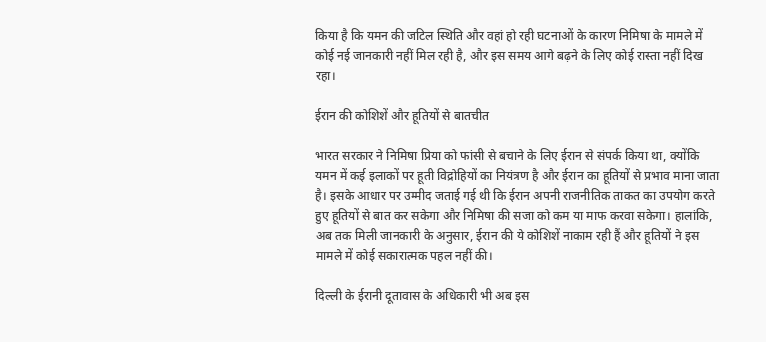किया है कि यमन की जटिल स्थिति और वहां हो रही घटनाओं के कारण निमिषा के मामले में कोई नई जानकारी नहीं मिल रही है, और इस समय आगे बढ़ने के लिए कोई रास्ता नहीं दिख रहा।

ईरान की कोशिशें और हूतियों से बातचीत

भारत सरकार ने निमिषा प्रिया को फांसी से बचाने के लिए ईरान से संपर्क किया था, क्योंकि यमन में कई इलाकों पर हूती विद्रोहियों का नियंत्रण है और ईरान का हूतियों से प्रभाव माना जाता है। इसके आधार पर उम्मीद जताई गई थी कि ईरान अपनी राजनीतिक ताकत का उपयोग करते हुए हूतियों से बात कर सकेगा और निमिषा की सजा को कम या माफ करवा सकेगा। हालांकि, अब तक मिली जानकारी के अनुसार, ईरान की ये कोशिशें नाकाम रही हैं और हूतियों ने इस मामले में कोई सकारात्मक पहल नहीं की।

दिल्ली के ईरानी दूतावास के अधिकारी भी अब इस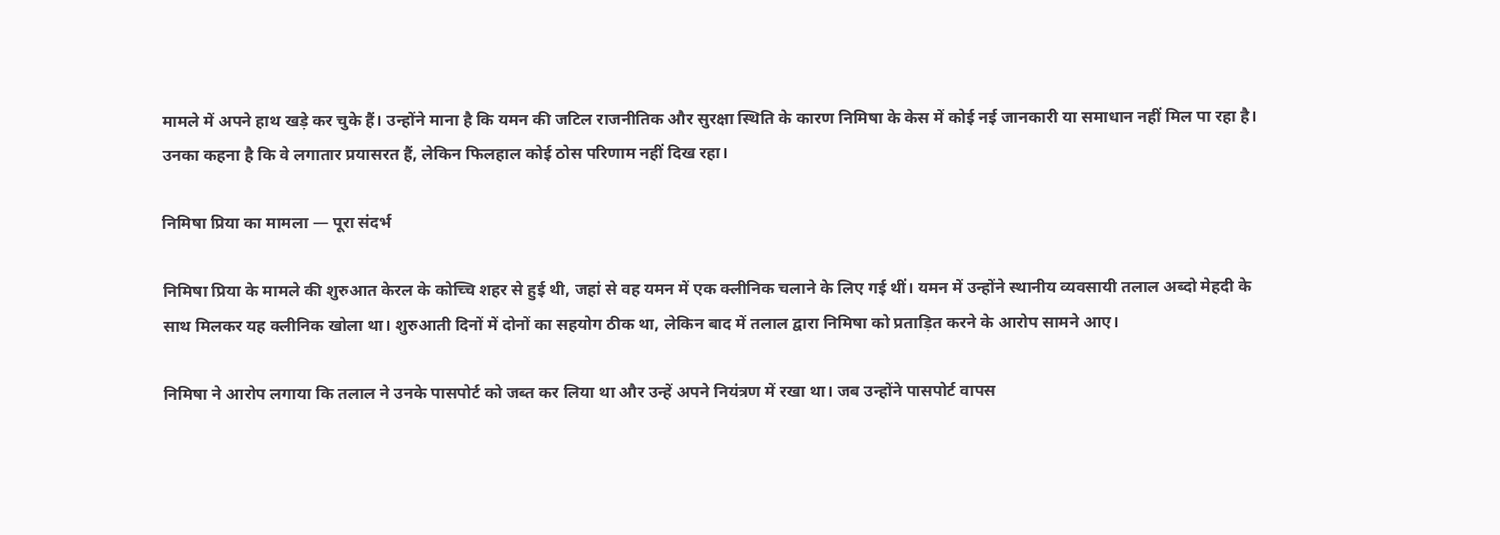मामले में अपने हाथ खड़े कर चुके हैं। उन्होंने माना है कि यमन की जटिल राजनीतिक और सुरक्षा स्थिति के कारण निमिषा के केस में कोई नई जानकारी या समाधान नहीं मिल पा रहा है। उनका कहना है कि वे लगातार प्रयासरत हैं, लेकिन फिलहाल कोई ठोस परिणाम नहीं दिख रहा।

निमिषा प्रिया का मामला — पूरा संदर्भ

निमिषा प्रिया के मामले की शुरुआत केरल के कोच्चि शहर से हुई थी, जहां से वह यमन में एक क्लीनिक चलाने के लिए गई थीं। यमन में उन्होंने स्थानीय व्यवसायी तलाल अब्दो मेहदी के साथ मिलकर यह क्लीनिक खोला था। शुरुआती दिनों में दोनों का सहयोग ठीक था, लेकिन बाद में तलाल द्वारा निमिषा को प्रताड़ित करने के आरोप सामने आए।

निमिषा ने आरोप लगाया कि तलाल ने उनके पासपोर्ट को जब्त कर लिया था और उन्हें अपने नियंत्रण में रखा था। जब उन्होंने पासपोर्ट वापस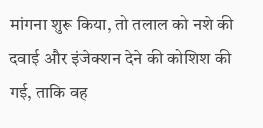मांगना शुरू किया, तो तलाल को नशे की दवाई और इंजेक्शन देने की कोशिश की गई, ताकि वह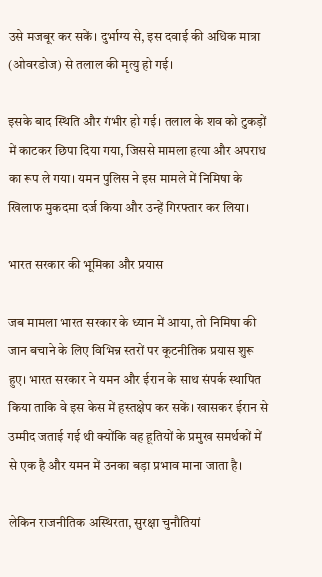उसे मजबूर कर सकें। दुर्भाग्य से, इस दवाई की अधिक मात्रा (ओवरडोज) से तलाल की मृत्यु हो गई।

इसके बाद स्थिति और गंभीर हो गई। तलाल के शव को टुकड़ों में काटकर छिपा दिया गया, जिससे मामला हत्या और अपराध का रूप ले गया। यमन पुलिस ने इस मामले में निमिषा के खिलाफ मुकदमा दर्ज किया और उन्हें गिरफ्तार कर लिया।

भारत सरकार की भूमिका और प्रयास

जब मामला भारत सरकार के ध्यान में आया, तो निमिषा की जान बचाने के लिए विभिन्न स्तरों पर कूटनीतिक प्रयास शुरू हुए। भारत सरकार ने यमन और ईरान के साथ संपर्क स्थापित किया ताकि वे इस केस में हस्तक्षेप कर सकें। खासकर ईरान से उम्मीद जताई गई थी क्योंकि वह हूतियों के प्रमुख समर्थकों में से एक है और यमन में उनका बड़ा प्रभाव माना जाता है।

लेकिन राजनीतिक अस्थिरता, सुरक्षा चुनौतियां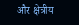और क्षेत्रीय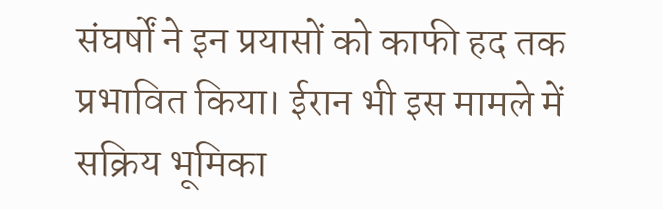संघर्षों ने इन प्रयासों को काफी हद तक प्रभावित किया। ईरान भी इस मामले में सक्रिय भूमिका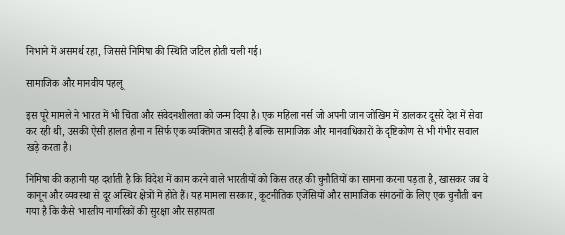निभाने में असमर्थ रहा, जिससे निमिषा की स्थिति जटिल होती चली गई।

सामाजिक और मानवीय पहलू

इस पूरे मामले ने भारत में भी चिंता और संवेदनशीलता को जन्म दिया है। एक महिला नर्स जो अपनी जान जोखिम में डालकर दूसरे देश में सेवा कर रही थी, उसकी ऐसी हालत होना न सिर्फ एक व्यक्तिगत त्रासदी है बल्कि सामाजिक और मानवाधिकारों के दृष्टिकोण से भी गंभीर सवाल खड़े करता है।

निमिषा की कहानी यह दर्शाती है कि विदेश में काम करने वाले भारतीयों को किस तरह की चुनौतियों का सामना करना पड़ता है, खासकर जब वे कानून और व्यवस्था से दूर अस्थिर क्षेत्रों में होते हैं। यह मामला सरकार, कूटनीतिक एजेंसियों और सामाजिक संगठनों के लिए एक चुनौती बन गया है कि कैसे भारतीय नागरिकों की सुरक्षा और सहायता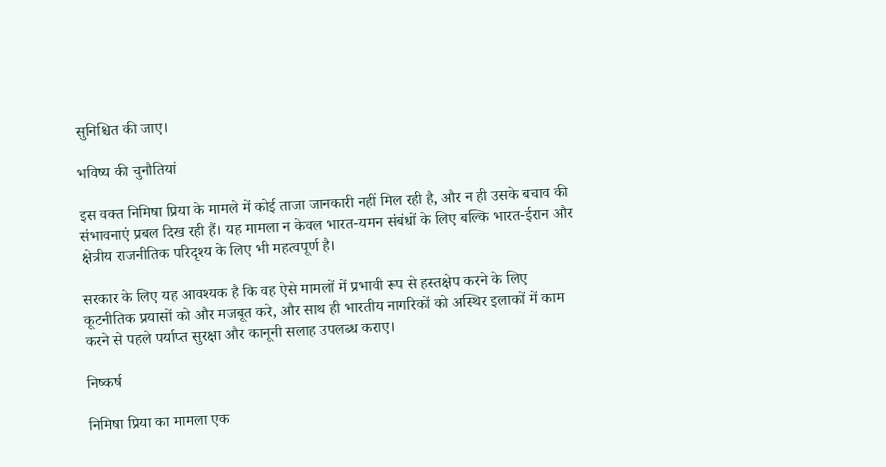सुनिश्चित की जाए।

भविष्य की चुनौतियां

इस वक्त निमिषा प्रिया के मामले में कोई ताजा जानकारी नहीं मिल रही है, और न ही उसके बचाव की संभावनाएं प्रबल दिख रही हैं। यह मामला न केवल भारत-यमन संबंधों के लिए बल्कि भारत-ईरान और क्षेत्रीय राजनीतिक परिदृश्य के लिए भी महत्वपूर्ण है।

सरकार के लिए यह आवश्यक है कि वह ऐसे मामलों में प्रभावी रूप से हस्तक्षेप करने के लिए कूटनीतिक प्रयासों को और मजबूत करे, और साथ ही भारतीय नागरिकों को अस्थिर इलाकों में काम करने से पहले पर्याप्त सुरक्षा और कानूनी सलाह उपलब्ध कराए।

निष्कर्ष

निमिषा प्रिया का मामला एक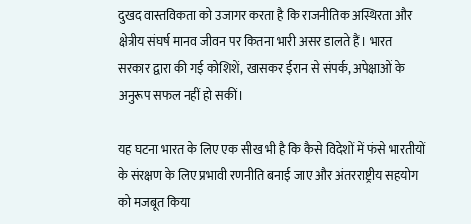दुखद वास्तविकता को उजागर करता है कि राजनीतिक अस्थिरता और क्षेत्रीय संघर्ष मानव जीवन पर कितना भारी असर डालते हैं। भारत सरकार द्वारा की गई कोशिशें, खासकर ईरान से संपर्क, अपेक्षाओं के अनुरूप सफल नहीं हो सकीं।

यह घटना भारत के लिए एक सीख भी है कि कैसे विदेशों में फंसे भारतीयों के संरक्षण के लिए प्रभावी रणनीति बनाई जाए और अंतरराष्ट्रीय सहयोग को मजबूत किया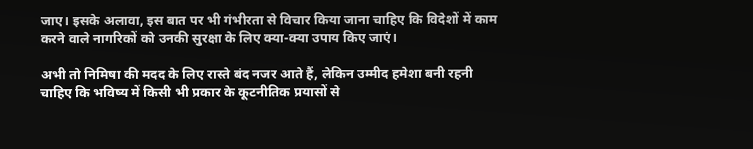जाए। इसके अलावा, इस बात पर भी गंभीरता से विचार किया जाना चाहिए कि विदेशों में काम करने वाले नागरिकों को उनकी सुरक्षा के लिए क्या-क्या उपाय किए जाएं।

अभी तो निमिषा की मदद के लिए रास्ते बंद नजर आते हैं, लेकिन उम्मीद हमेशा बनी रहनी चाहिए कि भविष्य में किसी भी प्रकार के कूटनीतिक प्रयासों से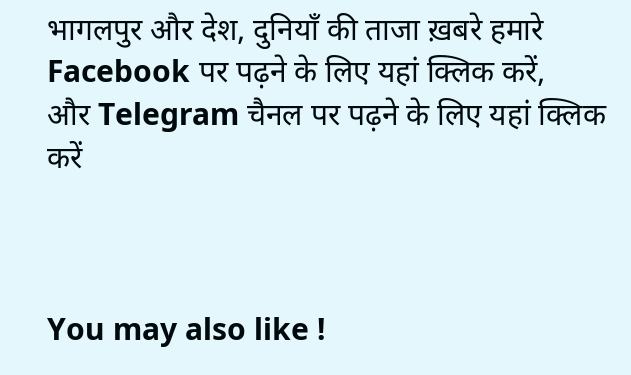भागलपुर और देश, दुनियाँ की ताजा ख़बरे हमारे Facebook पर पढ़ने के लिए यहां क्लिक करें,
और Telegram चैनल पर पढ़ने के लिए यहां क्लिक करें



You may also like !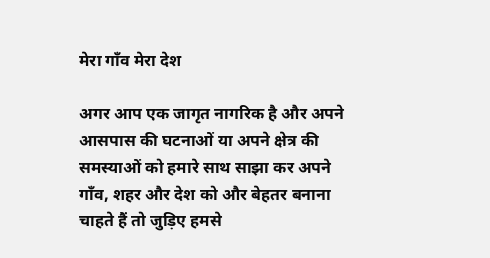मेरा गाँव मेरा देश

अगर आप एक जागृत नागरिक है और अपने आसपास की घटनाओं या अपने क्षेत्र की समस्याओं को हमारे साथ साझा कर अपने गाँव, शहर और देश को और बेहतर बनाना चाहते हैं तो जुड़िए हमसे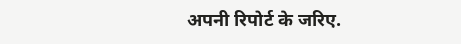अपनी रिपोर्ट के जरिए.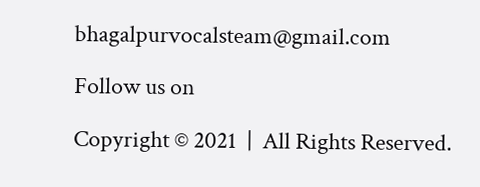bhagalpurvocalsteam@gmail.com

Follow us on

Copyright © 2021  |  All Rights Reserved.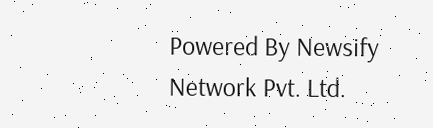Powered By Newsify Network Pvt. Ltd.